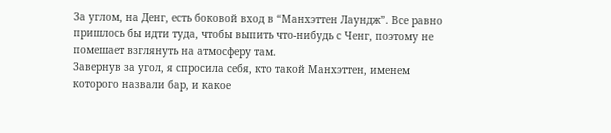За углом, на Денг, есть боковой вход в “Манхэттен Лаундж”. Все равно пришлось бы идти туда, чтобы выпить что-нибудь с Ченг, поэтому не помешает взглянуть на атмосферу там.
Завернув за угол, я спросила себя, кто такой Манхэттен, именем которого назвали бар, и какое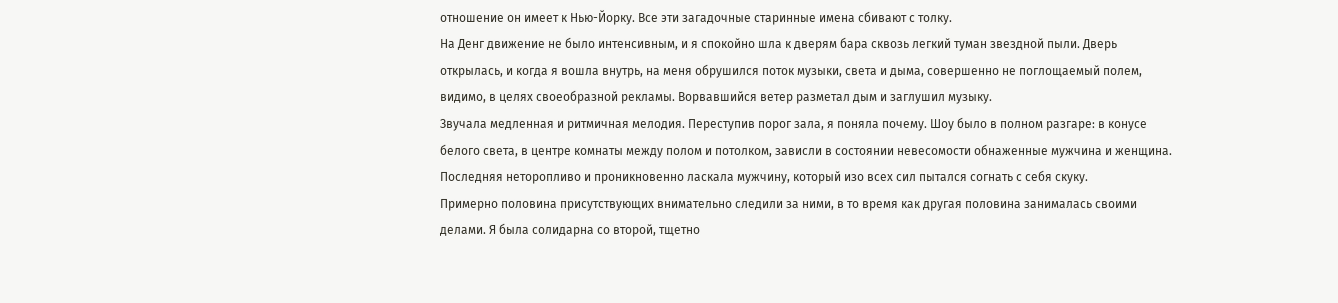отношение он имеет к Нью-Йорку. Все эти загадочные старинные имена сбивают с толку.
На Денг движение не было интенсивным, и я спокойно шла к дверям бара сквозь легкий туман звездной пыли. Дверь открылась, и когда я вошла внутрь, на меня обрушился поток музыки, света и дыма, совершенно не поглощаемый полем, видимо, в целях своеобразной рекламы. Ворвавшийся ветер разметал дым и заглушил музыку.
Звучала медленная и ритмичная мелодия. Переступив порог зала, я поняла почему. Шоу было в полном разгаре: в конусе белого света, в центре комнаты между полом и потолком, зависли в состоянии невесомости обнаженные мужчина и женщина. Последняя неторопливо и проникновенно ласкала мужчину, который изо всех сил пытался согнать с себя скуку.
Примерно половина присутствующих внимательно следили за ними, в то время как другая половина занималась своими делами. Я была солидарна со второй, тщетно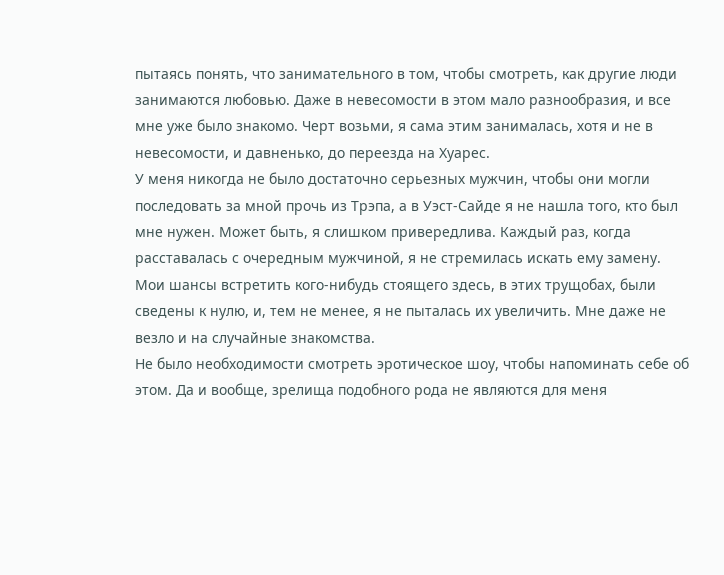пытаясь понять, что занимательного в том, чтобы смотреть, как другие люди занимаются любовью. Даже в невесомости в этом мало разнообразия, и все мне уже было знакомо. Черт возьми, я сама этим занималась, хотя и не в невесомости, и давненько, до переезда на Хуарес.
У меня никогда не было достаточно серьезных мужчин, чтобы они могли последовать за мной прочь из Трэпа, а в Уэст-Сайде я не нашла того, кто был мне нужен. Может быть, я слишком привередлива. Каждый раз, когда расставалась с очередным мужчиной, я не стремилась искать ему замену. Мои шансы встретить кого-нибудь стоящего здесь, в этих трущобах, были сведены к нулю, и, тем не менее, я не пыталась их увеличить. Мне даже не везло и на случайные знакомства.
Не было необходимости смотреть эротическое шоу, чтобы напоминать себе об этом. Да и вообще, зрелища подобного рода не являются для меня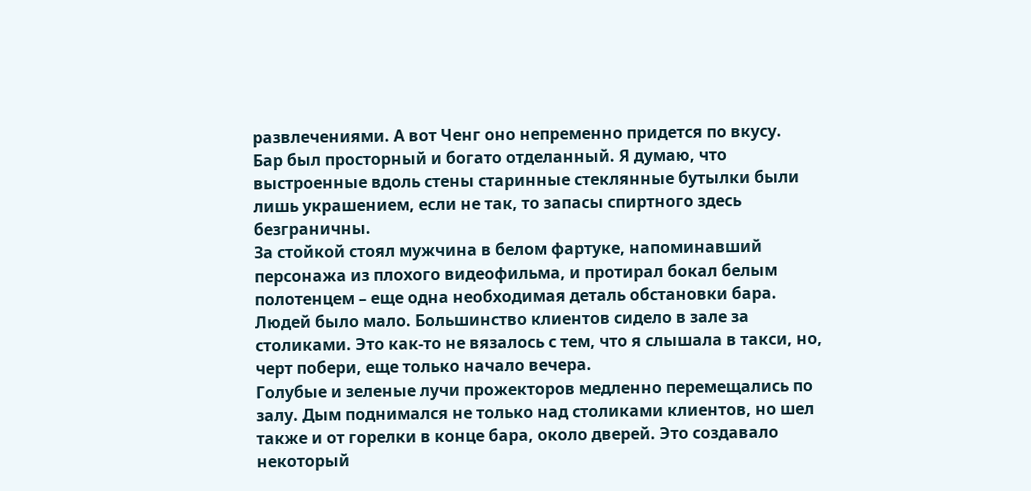развлечениями. А вот Ченг оно непременно придется по вкусу.
Бар был просторный и богато отделанный. Я думаю, что выстроенные вдоль стены старинные стеклянные бутылки были лишь украшением, если не так, то запасы спиртного здесь безграничны.
За стойкой стоял мужчина в белом фартуке, напоминавший персонажа из плохого видеофильма, и протирал бокал белым полотенцем – еще одна необходимая деталь обстановки бара.
Людей было мало. Большинство клиентов сидело в зале за столиками. Это как-то не вязалось с тем, что я слышала в такси, но, черт побери, еще только начало вечера.
Голубые и зеленые лучи прожекторов медленно перемещались по залу. Дым поднимался не только над столиками клиентов, но шел также и от горелки в конце бара, около дверей. Это создавало некоторый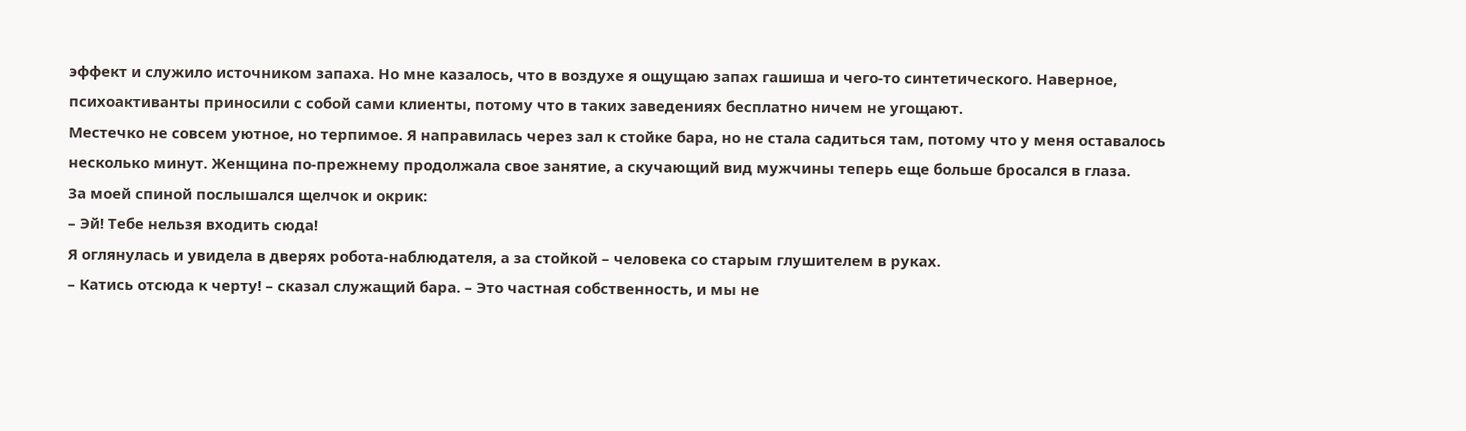эффект и служило источником запаха. Но мне казалось, что в воздухе я ощущаю запах гашиша и чего-то синтетического. Наверное, психоактиванты приносили с собой сами клиенты, потому что в таких заведениях бесплатно ничем не угощают.
Местечко не совсем уютное, но терпимое. Я направилась через зал к стойке бара, но не стала садиться там, потому что у меня оставалось несколько минут. Женщина по-прежнему продолжала свое занятие, а скучающий вид мужчины теперь еще больше бросался в глаза.
За моей спиной послышался щелчок и окрик:
– Эй! Тебе нельзя входить сюда!
Я оглянулась и увидела в дверях робота-наблюдателя, а за стойкой – человека со старым глушителем в руках.
– Катись отсюда к черту! – сказал служащий бара. – Это частная собственность, и мы не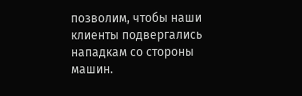позволим, чтобы наши клиенты подвергались нападкам со стороны машин.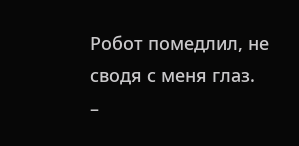Робот помедлил, не сводя с меня глаз.
–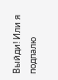Выйди! Или я подпалю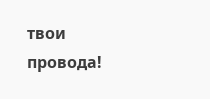твои провода!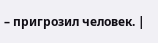– пригрозил человек. |